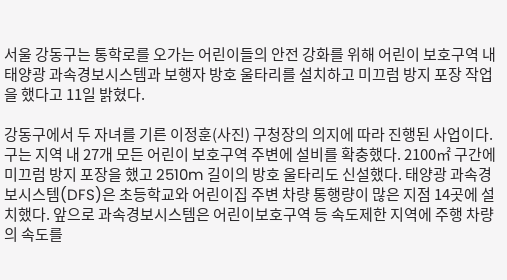서울 강동구는 통학로를 오가는 어린이들의 안전 강화를 위해 어린이 보호구역 내 태양광 과속경보시스템과 보행자 방호 울타리를 설치하고 미끄럼 방지 포장 작업을 했다고 11일 밝혔다.

강동구에서 두 자녀를 기른 이정훈(사진) 구청장의 의지에 따라 진행된 사업이다. 구는 지역 내 27개 모든 어린이 보호구역 주변에 설비를 확충했다. 2100㎡ 구간에 미끄럼 방지 포장을 했고 2510m 길이의 방호 울타리도 신설했다. 태양광 과속경보시스템(DFS)은 초등학교와 어린이집 주변 차량 통행량이 많은 지점 14곳에 설치했다. 앞으로 과속경보시스템은 어린이보호구역 등 속도제한 지역에 주행 차량의 속도를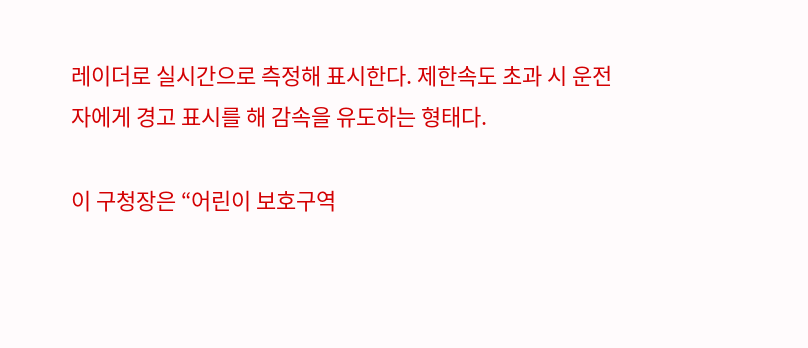레이더로 실시간으로 측정해 표시한다. 제한속도 초과 시 운전자에게 경고 표시를 해 감속을 유도하는 형태다.

이 구청장은 “어린이 보호구역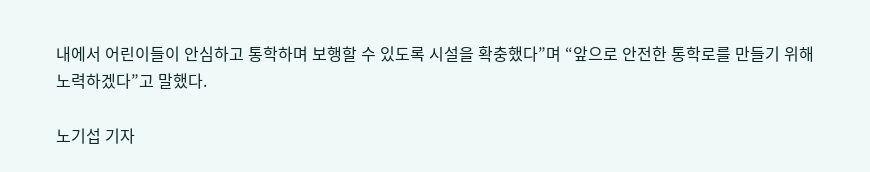내에서 어린이들이 안심하고 통학하며 보행할 수 있도록 시설을 확충했다”며 “앞으로 안전한 통학로를 만들기 위해 노력하겠다”고 말했다.

노기섭 기자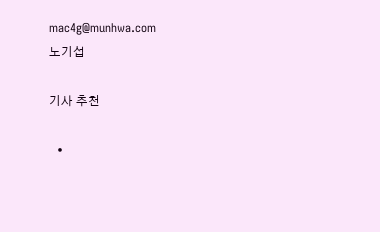mac4g@munhwa.com
노기섭

기사 추천

  •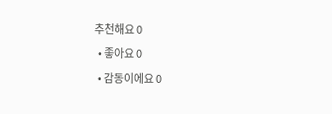추천해요 0
  • 좋아요 0
  • 감동이에요 0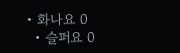• 화나요 0
  • 슬퍼요 0